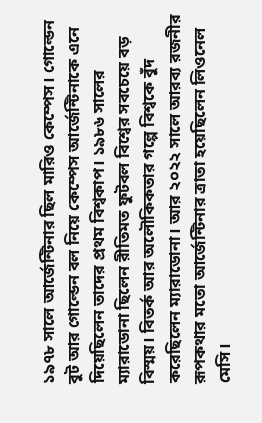১৯৭৮ সালে আর্জেন্টিনার ছিল মারিও কেম্পেস। গোল্ডেন বুট আর গোল্ডেন বল নিয়ে কেম্পেস আর্জেন্টিনাকে এনে দিয়েছিলেন তাদের প্রথম বিশ্বকাপ। ১৯৮৬ সালের ম্যারাডোনা ছিলেন রীতিমত ফুটবল বিশ্বের সবচেয়ে বড় বিস্ময়। বিতর্ক আর অলৌকিকতার গল্পে বিশ্বকে বুঁদ করেছিলেন ম্যারাডোনা। আর ২০২২ সালে আরব্য রজনীর রূপকথার মতো আর্জেন্টিনার ত্রাতা হয়েছিলেন লিওনেল মেসি।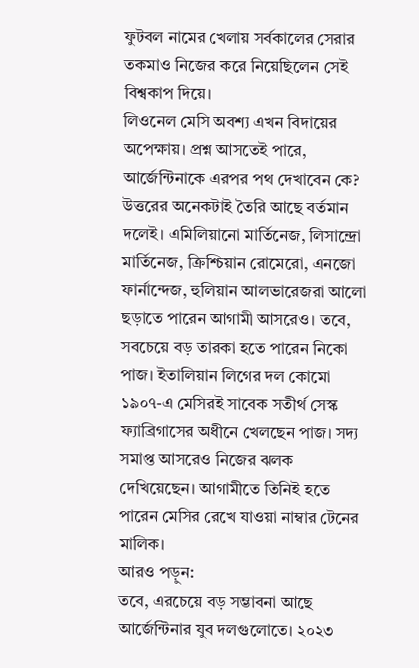ফুটবল নামের খেলায় সর্বকালের সেরার তকমাও নিজের করে নিয়েছিলেন সেই বিশ্বকাপ দিয়ে।
লিওনেল মেসি অবশ্য এখন বিদায়ের অপেক্ষায়। প্রশ্ন আসতেই পারে, আর্জেন্টিনাকে এরপর পথ দেখাবেন কে? উত্তরের অনেকটাই তৈরি আছে বর্তমান দলেই। এমিলিয়ানো মার্তিনেজ, লিসান্দ্রো মার্তিনেজ, ক্রিশ্চিয়ান রোমেরো, এনজো ফার্নান্দেজ, হুলিয়ান আলভারেজরা আলো ছড়াতে পারেন আগামী আসরেও। তবে, সবচেয়ে বড় তারকা হতে পারেন নিকো পাজ। ইতালিয়ান লিগের দল কোমো ১৯০৭-এ মেসিরই সাবেক সতীর্থ সেস্ক ফ্যাব্রিগাসের অধীনে খেলছেন পাজ। সদ্য সমাপ্ত আসরেও নিজের ঝলক দেখিয়েছেন। আগামীতে তিনিই হতে পারেন মেসির রেখে যাওয়া নাম্বার টেনের মালিক।
আরও পড়ুন:
তবে, এরচেয়ে বড় সম্ভাবনা আছে আর্জেন্টিনার যুব দলগুলোতে। ২০২৩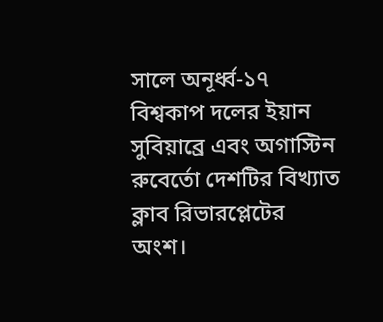সালে অনূর্ধ্ব-১৭ বিশ্বকাপ দলের ইয়ান সুবিয়াব্রে এবং অগাস্টিন রুবের্তো দেশটির বিখ্যাত ক্লাব রিভারপ্লেটের অংশ।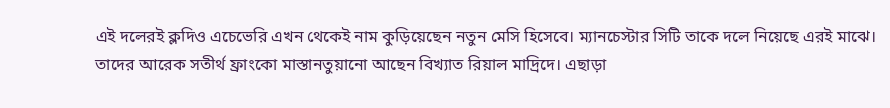এই দলেরই ক্লদিও এচেভেরি এখন থেকেই নাম কুড়িয়েছেন নতুন মেসি হিসেবে। ম্যানচেস্টার সিটি তাকে দলে নিয়েছে এরই মাঝে। তাদের আরেক সতীর্থ ফ্রাংকো মাস্তানতুয়ানো আছেন বিখ্যাত রিয়াল মাদ্রিদে। এছাড়া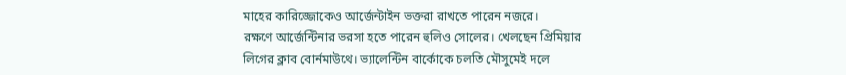মাহের কারিজ্জোকেও আর্জেন্টাইন ভক্তরা রাখতে পারেন নজরে।
রক্ষণে আর্জেন্টিনার ভরসা হতে পারেন হুলিও সোলের। খেলছেন প্রিমিয়ার লিগের ক্লাব বোর্নমাউথে। ভ্যালেন্টিন বার্কোকে চলতি মৌসুমেই দলে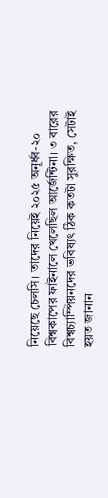নিয়েছে চেলসি। তাদের নিয়েই ২০২৫ অনূর্ধ্ব-২০ বিশ্বকাপের ফাইনালে খেলেছিল আর্জেন্টিনা। ৩ বারের বিশ্বচ্যাম্পিয়নদের ভবিষ্যৎ ঠিক কতটা সুরক্ষিত, সেটাই হয়ত জানান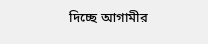দিচ্ছে আগামীর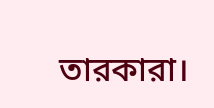তারকারা।